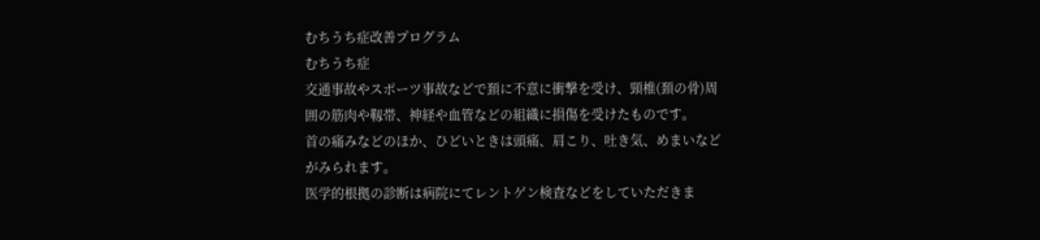むちうち症改善プログラム
むちうち症
交通事故やスポーツ事故などで頚に不意に衝撃を受け、頸椎(頚の骨)周囲の筋肉や靱帯、神経や血管などの組織に損傷を受けたものです。
首の痛みなどのほか、ひどいときは頭痛、肩こり、吐き気、めまいなどがみられます。
医学的根拠の診断は病院にてレントゲン検査などをしていただきま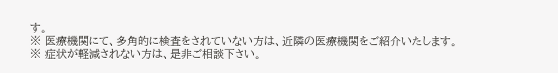す。
※ 医療機関にて、多角的に検査をされていない方は、近隣の医療機関をご紹介いたします。
※ 症状が軽減されない方は、是非ご相談下さい。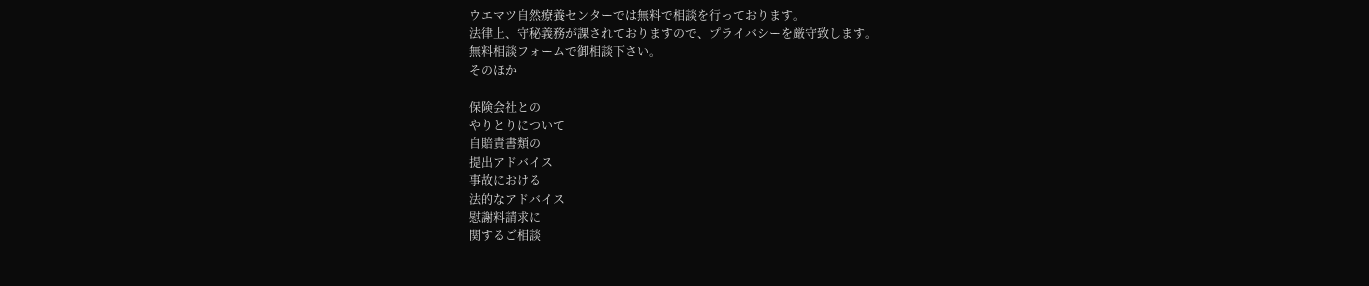ウエマツ自然療養センターでは無料で相談を行っております。
法律上、守秘義務が課されておりますので、プライバシーを厳守致します。
無料相談フォームで御相談下さい。
そのほか

保険会社との
やりとりについて
自賠責書類の
提出アドバイス
事故における
法的なアドバイス
慰謝料請求に
関するご相談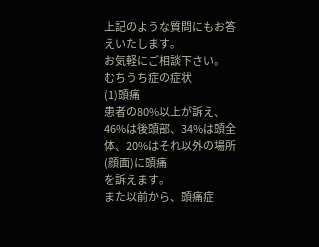上記のような質問にもお答えいたします。
お気軽にご相談下さい。
むちうち症の症状
(1)頭痛
患者の80%以上が訴え、46%は後頭部、34%は頭全体、20%はそれ以外の場所(顔面)に頭痛
を訴えます。
また以前から、頭痛症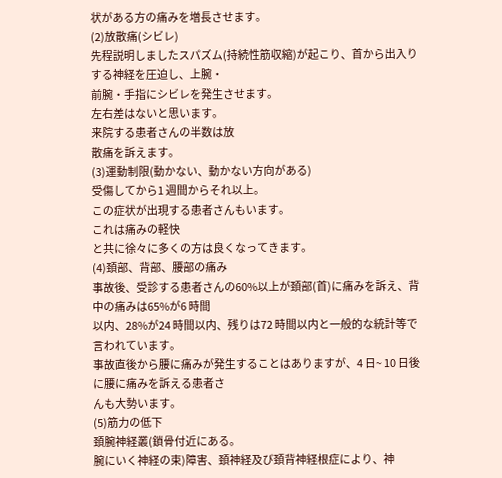状がある方の痛みを増長させます。
(2)放散痛(シビレ)
先程説明しましたスパズム(持続性筋収縮)が起こり、首から出入りする神経を圧迫し、上腕・
前腕・手指にシビレを発生させます。
左右差はないと思います。
来院する患者さんの半数は放
散痛を訴えます。
(3)運動制限(動かない、動かない方向がある)
受傷してから1 週間からそれ以上。
この症状が出現する患者さんもいます。
これは痛みの軽快
と共に徐々に多くの方は良くなってきます。
(4)頚部、背部、腰部の痛み
事故後、受診する患者さんの60%以上が頚部(首)に痛みを訴え、背中の痛みは65%が6 時間
以内、28%が24 時間以内、残りは72 時間以内と一般的な統計等で言われています。
事故直後から腰に痛みが発生することはありますが、4 日~ 10 日後に腰に痛みを訴える患者さ
んも大勢います。
(5)筋力の低下
頚腕神経叢(鎖骨付近にある。
腕にいく神経の束)障害、頚神経及び頚背神経根症により、神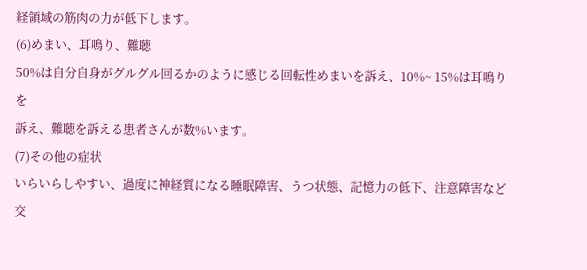経領域の筋肉の力が低下します。
(6)めまい、耳鳴り、難聴
50%は自分自身がグルグル回るかのように感じる回転性めまいを訴え、10%~ 15%は耳鳴りを
訴え、難聴を訴える患者さんが数%います。
(7)その他の症状
いらいらしやすい、過度に神経質になる睡眠障害、うつ状態、記憶力の低下、注意障害など交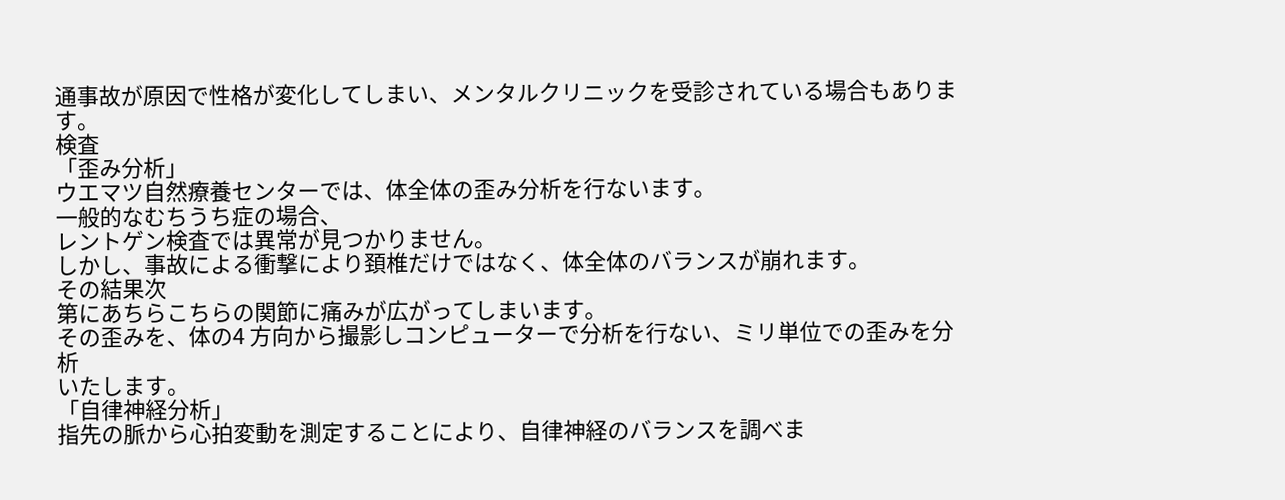通事故が原因で性格が変化してしまい、メンタルクリニックを受診されている場合もあります。
検査
「歪み分析」
ウエマツ自然療養センターでは、体全体の歪み分析を行ないます。
一般的なむちうち症の場合、
レントゲン検査では異常が見つかりません。
しかし、事故による衝撃により頚椎だけではなく、体全体のバランスが崩れます。
その結果次
第にあちらこちらの関節に痛みが広がってしまいます。
その歪みを、体の4 方向から撮影しコンピューターで分析を行ない、ミリ単位での歪みを分析
いたします。
「自律神経分析」
指先の脈から心拍変動を測定することにより、自律神経のバランスを調べま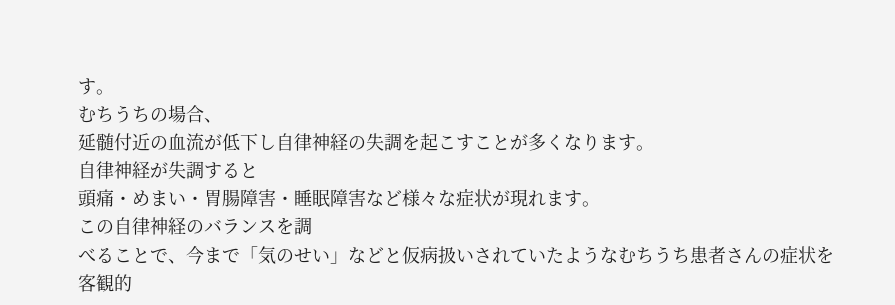す。
むちうちの場合、
延髄付近の血流が低下し自律神経の失調を起こすことが多くなります。
自律神経が失調すると
頭痛・めまい・胃腸障害・睡眠障害など様々な症状が現れます。
この自律神経のバランスを調
べることで、今まで「気のせい」などと仮病扱いされていたようなむちうち患者さんの症状を
客観的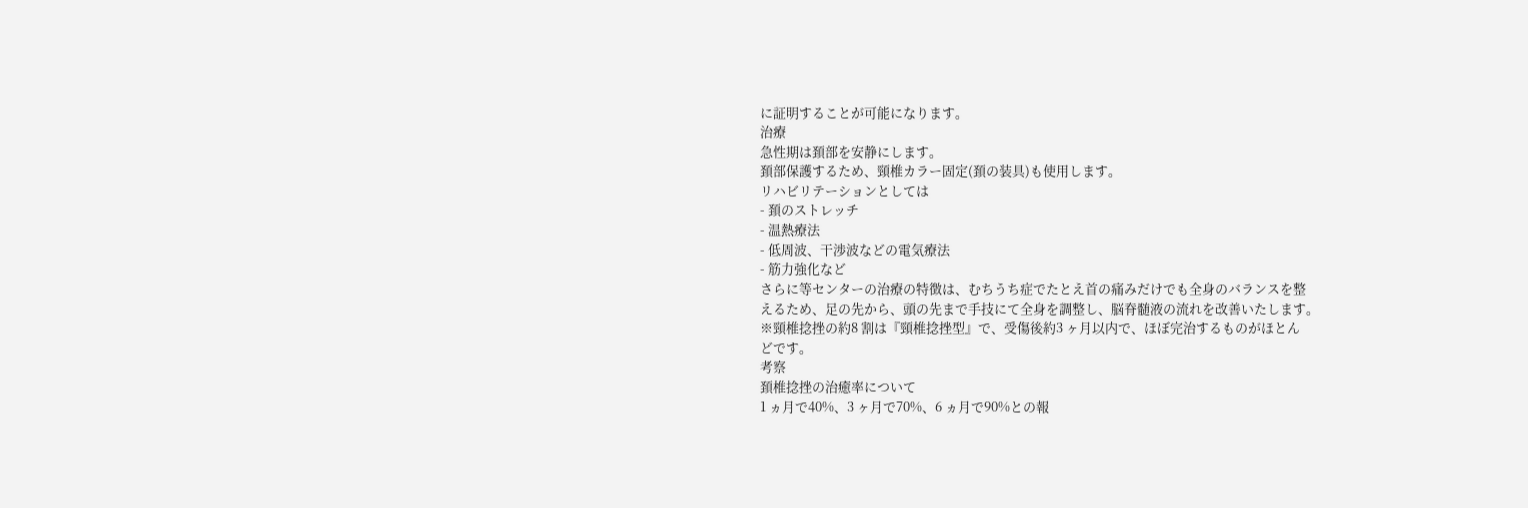に証明することが可能になります。
治療
急性期は頚部を安静にします。
頚部保護するため、頸椎カラー固定(頚の装具)も使用します。
リハビリテーションとしては
- 頚のストレッチ
- 温熱療法
- 低周波、干渉波などの電気療法
- 筋力強化など
さらに等センターの治療の特徴は、むちうち症でたとえ首の痛みだけでも全身のバランスを整
えるため、足の先から、頭の先まで手技にて全身を調整し、脳脊髄液の流れを改善いたします。
※頸椎捻挫の約8 割は『頸椎捻挫型』で、受傷後約3 ヶ月以内で、ほぼ完治するものがほとん
どです。
考察
頚椎捻挫の治癒率について
1 ヵ月で40%、3 ヶ月で70%、6 ヵ月で90%との報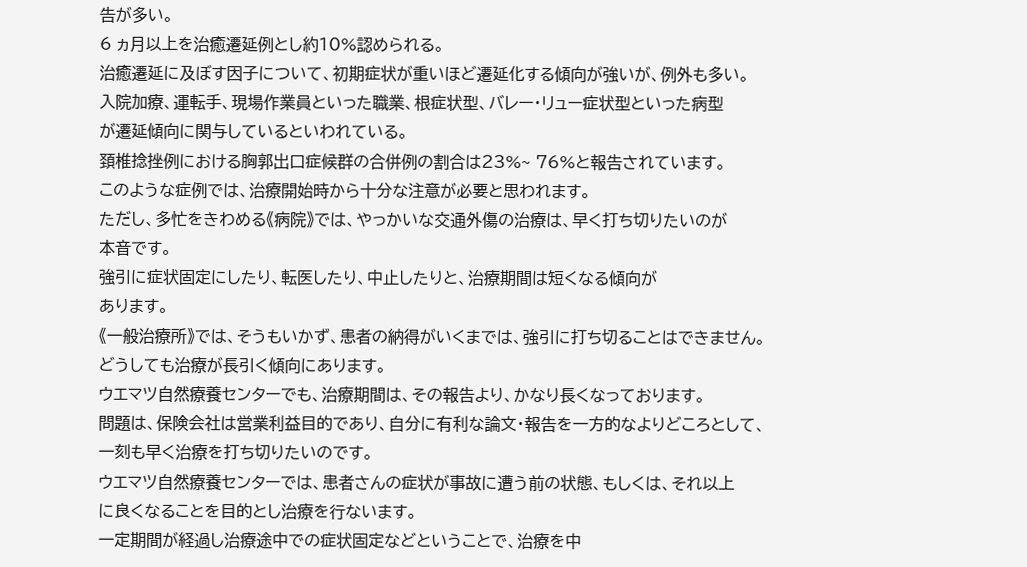告が多い。
6 ヵ月以上を治癒遷延例とし約10%認められる。
治癒遷延に及ぼす因子について、初期症状が重いほど遷延化する傾向が強いが、例外も多い。
入院加療、運転手、現場作業員といった職業、根症状型、バレー・リュー症状型といった病型
が遷延傾向に関与しているといわれている。
頚椎捻挫例における胸郭出口症候群の合併例の割合は23%~ 76%と報告されています。
このような症例では、治療開始時から十分な注意が必要と思われます。
ただし、多忙をきわめる《病院》では、やっかいな交通外傷の治療は、早く打ち切りたいのが
本音です。
強引に症状固定にしたり、転医したり、中止したりと、治療期間は短くなる傾向が
あります。
《一般治療所》では、そうもいかず、患者の納得がいくまでは、強引に打ち切ることはできません。
どうしても治療が長引く傾向にあります。
ウエマツ自然療養センターでも、治療期間は、その報告より、かなり長くなっております。
問題は、保険会社は営業利益目的であり、自分に有利な論文・報告を一方的なよりどころとして、
一刻も早く治療を打ち切りたいのです。
ウエマツ自然療養センターでは、患者さんの症状が事故に遭う前の状態、もしくは、それ以上
に良くなることを目的とし治療を行ないます。
一定期間が経過し治療途中での症状固定などということで、治療を中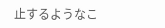止するようなこ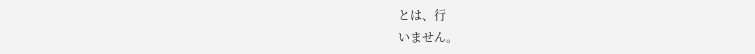とは、行
いません。